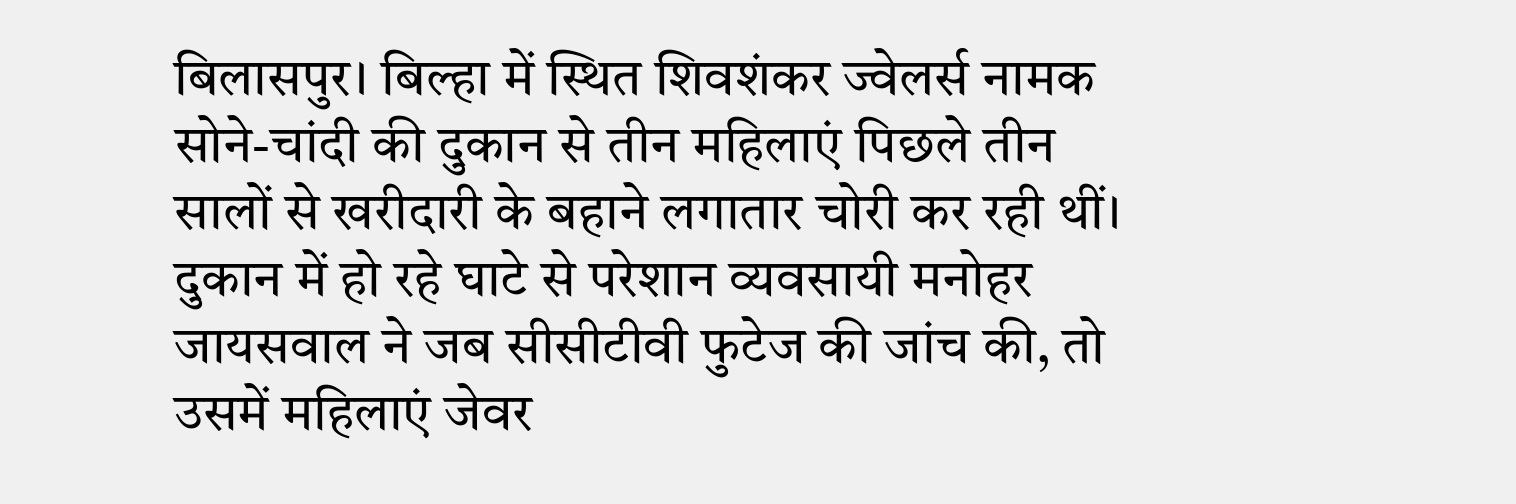बिलासपुर। बिल्हा में स्थित शिवशंकर ज्वेलर्स नामक सोने-चांदी की दुकान से तीन महिलाएं पिछले तीन सालों से खरीदारी के बहाने लगातार चोरी कर रही थीं। दुकान में हो रहे घाटे से परेशान व्यवसायी मनोहर जायसवाल ने जब सीसीटीवी फुटेज की जांच की, तो उसमें महिलाएं जेवर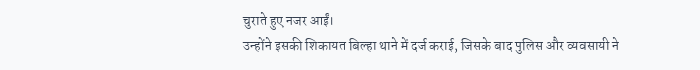चुराते हुए नजर आईं।
उन्होंने इसकी शिकायत बिल्हा थाने में दर्ज कराई, जिसके बाद पुलिस और व्यवसायी ने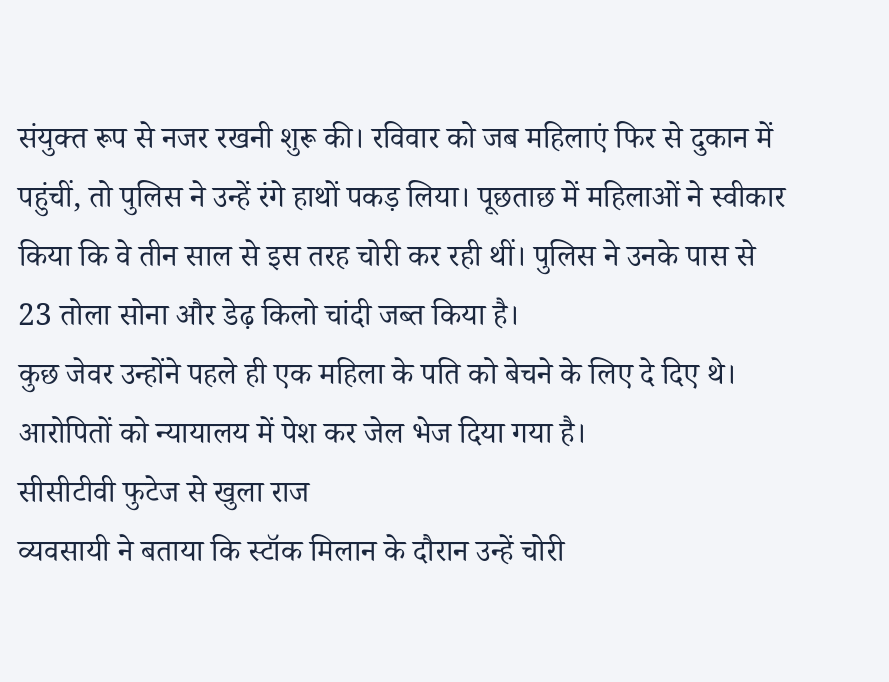संयुक्त रूप से नजर रखनी शुरू की। रविवार को जब महिलाएं फिर से दुकान में पहुंचीं, तो पुलिस ने उन्हें रंगे हाथों पकड़ लिया। पूछताछ में महिलाओं ने स्वीकार किया कि वे तीन साल से इस तरह चोरी कर रही थीं। पुलिस ने उनके पास से 23 तोला सोना और डेढ़ किलो चांदी जब्त किया है।
कुछ जेवर उन्होंने पहले ही एक महिला के पति को बेचने के लिए दे दिए थे। आरोपितों को न्यायालय में पेश कर जेल भेज दिया गया है।
सीसीटीवी फुटेज से खुला राज
व्यवसायी ने बताया कि स्टॉक मिलान के दौरान उन्हें चोरी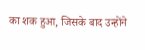का शक हुआ, जिसके बाद उन्होंने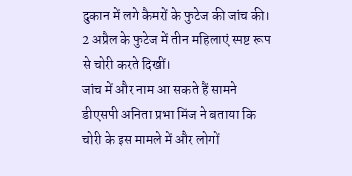दुकान में लगे कैमरों के फुटेज की जांच की। 2 अप्रैल के फुटेज में तीन महिलाएं स्पष्ट रूप से चोरी करते दिखीं।
जांच में और नाम आ सकते हैं सामने
डीएसपी अनिता प्रभा मिंज ने बताया कि चोरी के इस मामले में और लोगों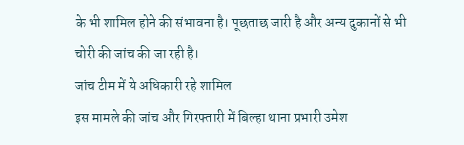के भी शामिल होने की संभावना है। पूछताछ जारी है और अन्य दुकानों से भी चोरी की जांच की जा रही है।
जांच टीम में ये अधिकारी रहे शामिल
इस मामले की जांच और गिरफ्तारी में बिल्हा थाना प्रभारी उमेश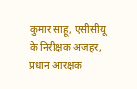कुमार साहू, एसीसीयू के निरीक्षक अजहर, प्रधान आरक्षक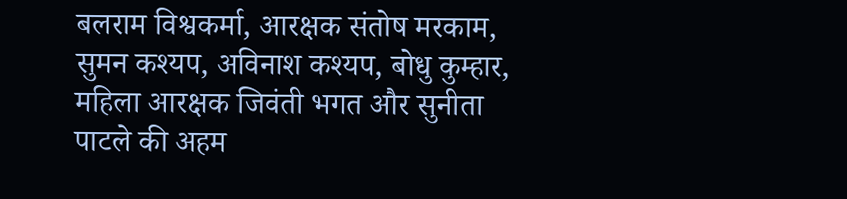बलराम विश्वकर्मा, आरक्षक संतोष मरकाम, सुमन कश्यप, अविनाश कश्यप, बोधु कुम्हार, महिला आरक्षक जिवंती भगत और सुनीता पाटले की अहम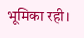भूमिका रही।